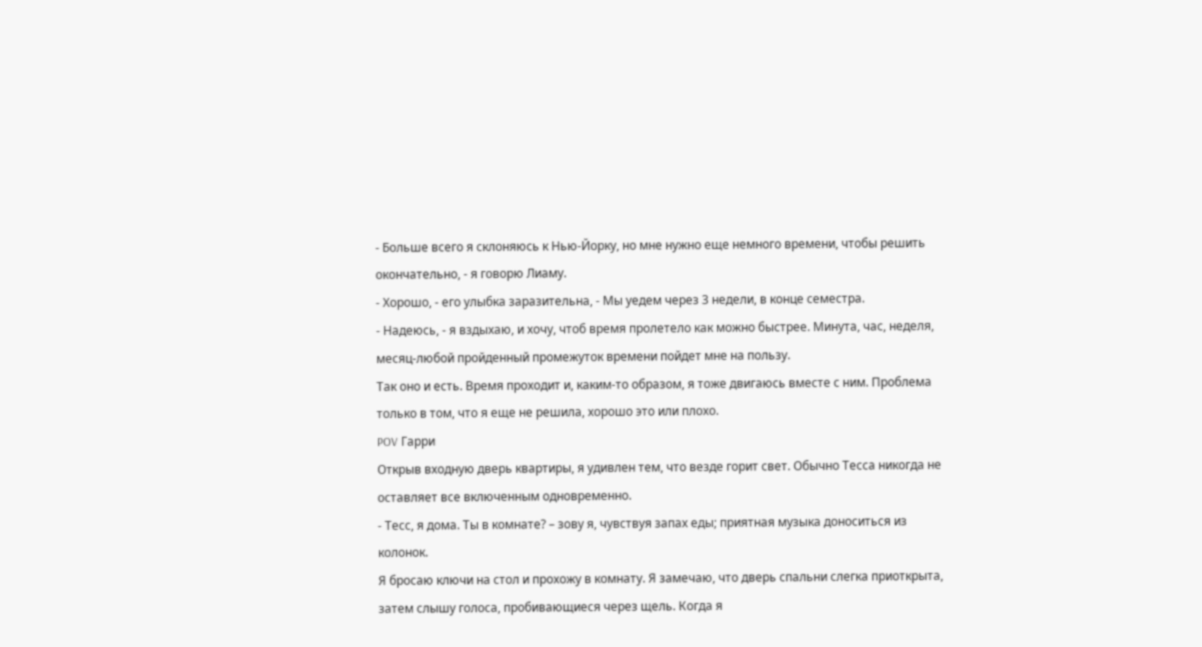- Больше всего я склоняюсь к Нью-Йорку, но мне нужно еще немного времени, чтобы решить окончательно, - я говорю Лиаму.
- Хорошо, - его улыбка заразительна, - Мы уедем через 3 недели, в конце семестра.
- Надеюсь, - я вздыхаю, и хочу, чтоб время пролетело как можно быстрее. Минута, час, неделя, месяц-любой пройденный промежуток времени пойдет мне на пользу.
Так оно и есть. Время проходит и, каким-то образом, я тоже двигаюсь вместе с ним. Проблема только в том, что я еще не решила, хорошо это или плохо.
POV Гарри
Открыв входную дверь квартиры, я удивлен тем, что везде горит свет. Обычно Тесса никогда не оставляет все включенным одновременно.
- Тесс, я дома. Ты в комнате? – зову я, чувствуя запах еды; приятная музыка доноситься из колонок.
Я бросаю ключи на стол и прохожу в комнату. Я замечаю, что дверь спальни слегка приоткрыта, затем слышу голоса, пробивающиеся через щель. Когда я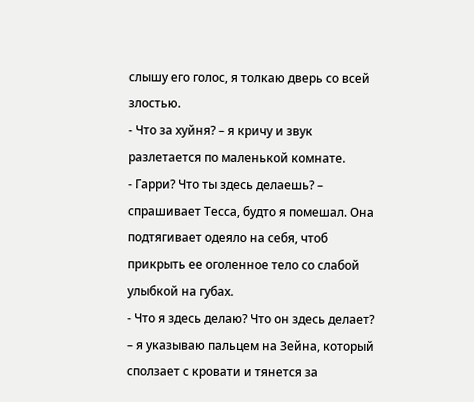слышу его голос, я толкаю дверь со всей злостью.
- Что за хуйня? – я кричу и звук разлетается по маленькой комнате.
- Гарри? Что ты здесь делаешь? – спрашивает Тесса, будто я помешал. Она подтягивает одеяло на себя, чтоб прикрыть ее оголенное тело со слабой улыбкой на губах.
- Что я здесь делаю? Что он здесь делает? – я указываю пальцем на Зейна, который сползает с кровати и тянется за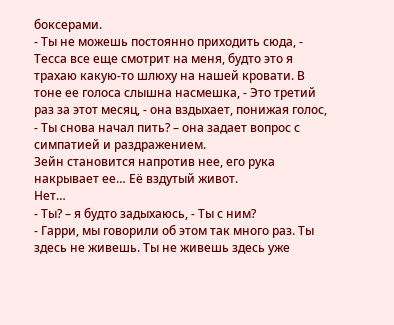боксерами.
- Ты не можешь постоянно приходить сюда, - Тесса все еще смотрит на меня, будто это я трахаю какую-то шлюху на нашей кровати. В тоне ее голоса слышна насмешка, - Это третий раз за этот месяц, - она вздыхает, понижая голос, - Ты снова начал пить? – она задает вопрос с симпатией и раздражением.
Зейн становится напротив нее, его рука накрывает ее… Её вздутый живот.
Нет…
- Ты? – я будто задыхаюсь, - Ты с ним?
- Гарри, мы говорили об этом так много раз. Ты здесь не живешь. Ты не живешь здесь уже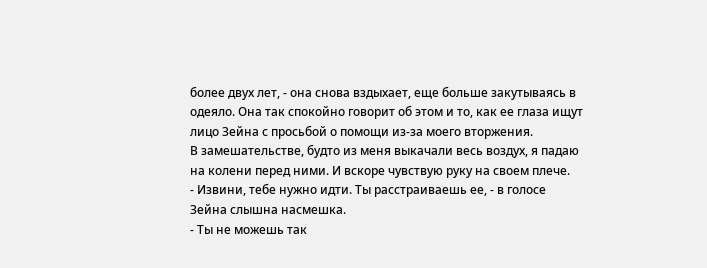более двух лет, - она снова вздыхает, еще больше закутываясь в одеяло. Она так спокойно говорит об этом и то, как ее глаза ищут лицо Зейна с просьбой о помощи из-за моего вторжения.
В замешательстве, будто из меня выкачали весь воздух, я падаю на колени перед ними. И вскоре чувствую руку на своем плече.
- Извини, тебе нужно идти. Ты расстраиваешь ее, - в голосе Зейна слышна насмешка.
- Ты не можешь так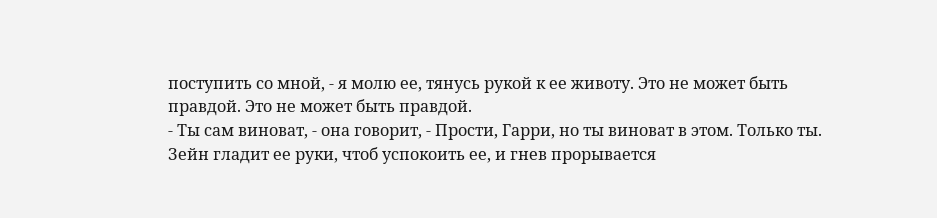поступить со мной, - я молю ее, тянусь рукой к ее животу. Это не может быть правдой. Это не может быть правдой.
- Ты сам виноват, - она говорит, - Прости, Гарри, но ты виноват в этом. Только ты.
Зейн гладит ее руки, чтоб успокоить ее, и гнев прорывается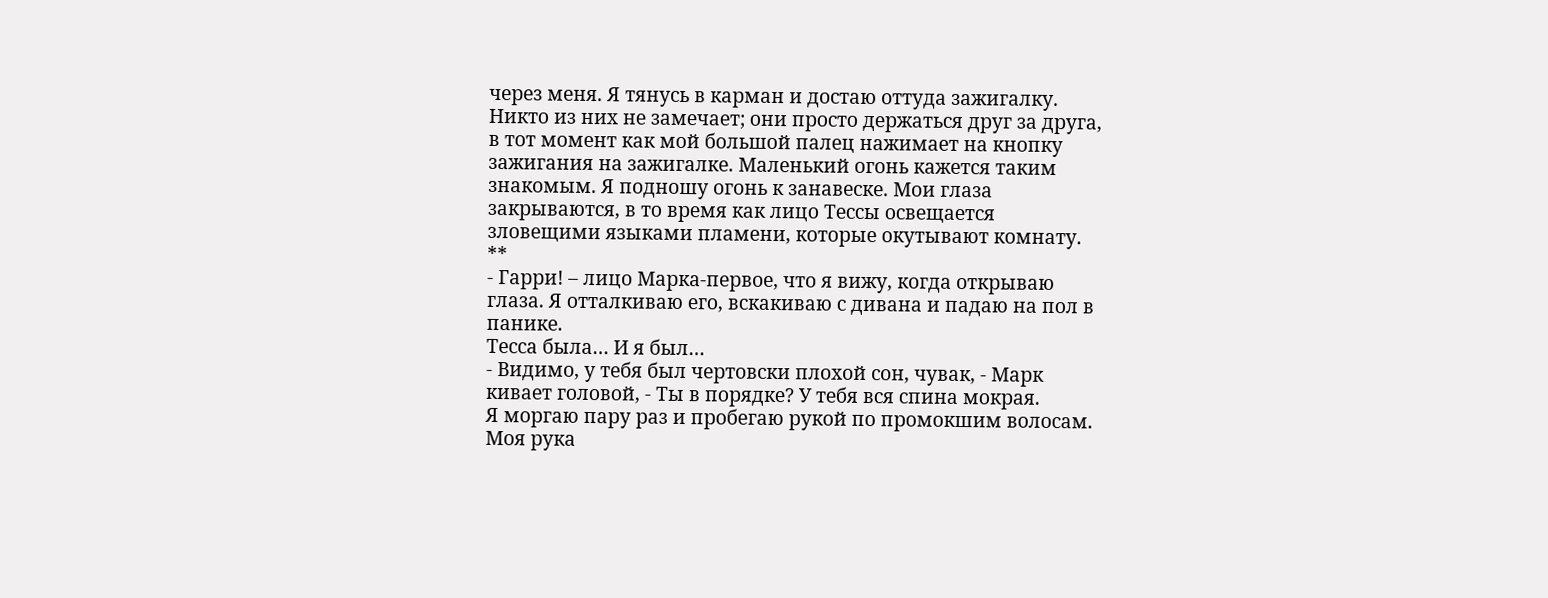через меня. Я тянусь в карман и достаю оттуда зажигалку. Никто из них не замечает; они просто держаться друг за друга, в тот момент как мой большой палец нажимает на кнопку зажигания на зажигалке. Маленький огонь кажется таким знакомым. Я подношу огонь к занавеске. Мои глаза закрываются, в то время как лицо Тессы освещается зловещими языками пламени, которые окутывают комнату.
**
- Гарри! – лицо Марка-первое, что я вижу, когда открываю глаза. Я отталкиваю его, вскакиваю с дивана и падаю на пол в панике.
Тесса была… И я был…
- Видимо, у тебя был чертовски плохой сон, чувак, - Марк кивает головой, - Ты в порядке? У тебя вся спина мокрая.
Я моргаю пару раз и пробегаю рукой по промокшим волосам. Моя рука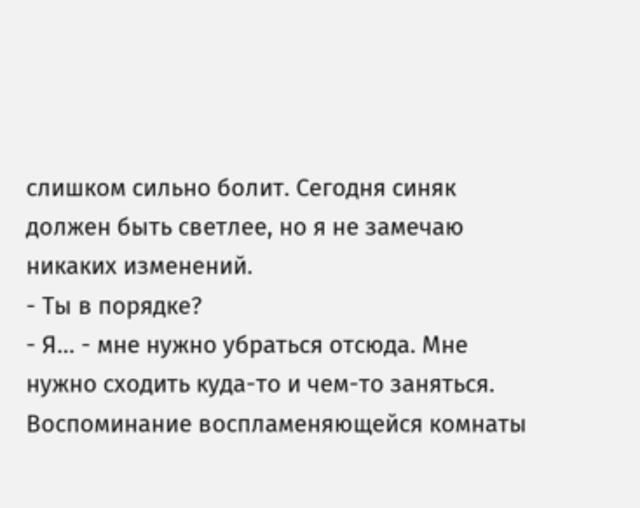слишком сильно болит. Сегодня синяк должен быть светлее, но я не замечаю никаких изменений.
- Ты в порядке?
- Я… - мне нужно убраться отсюда. Мне нужно сходить куда-то и чем-то заняться. Воспоминание воспламеняющейся комнаты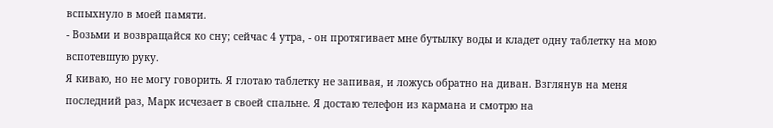вспыхнуло в моей памяти.
- Возьми и возвращайся ко сну; сейчас 4 утра, - он протягивает мне бутылку воды и кладет одну таблетку на мою вспотевшую руку.
Я киваю, но не могу говорить. Я глотаю таблетку не запивая, и ложусь обратно на диван. Взглянув на меня последний раз, Марк исчезает в своей спальне. Я достаю телефон из кармана и смотрю на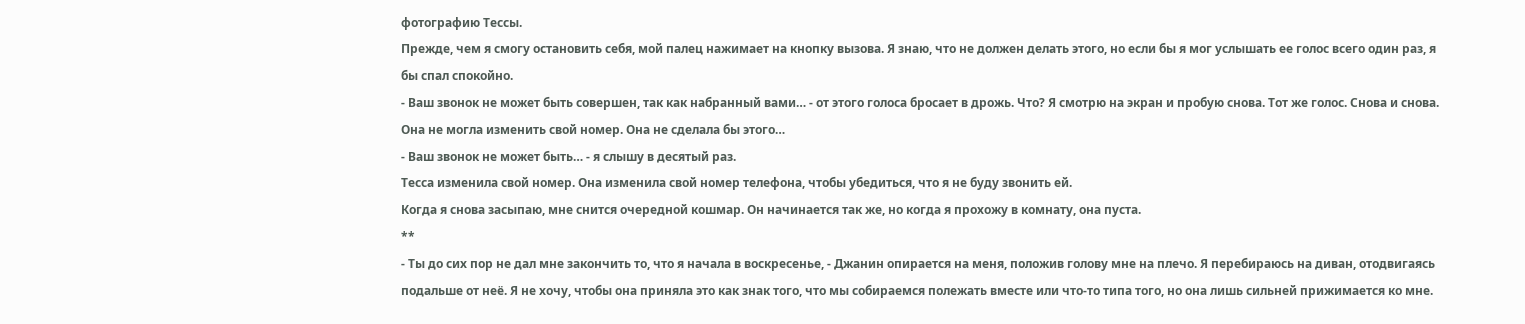фотографию Тессы.
Прежде, чем я смогу остановить себя, мой палец нажимает на кнопку вызова. Я знаю, что не должен делать этого, но если бы я мог услышать ее голос всего один раз, я бы спал спокойно.
- Ваш звонок не может быть совершен, так как набранный вами… - от этого голоса бросает в дрожь. Что? Я смотрю на экран и пробую снова. Тот же голос. Снова и снова.
Она не могла изменить свой номер. Она не сделала бы этого…
- Ваш звонок не может быть… - я слышу в десятый раз.
Тесса изменила свой номер. Она изменила свой номер телефона, чтобы убедиться, что я не буду звонить ей.
Когда я снова засыпаю, мне снится очередной кошмар. Он начинается так же, но когда я прохожу в комнату, она пуста.
**
- Ты до сих пор не дал мне закончить то, что я начала в воскресенье, - Джанин опирается на меня, положив голову мне на плечо. Я перебираюсь на диван, отодвигаясь подальше от неё. Я не хочу, чтобы она приняла это как знак того, что мы собираемся полежать вместе или что-то типа того, но она лишь сильней прижимается ко мне.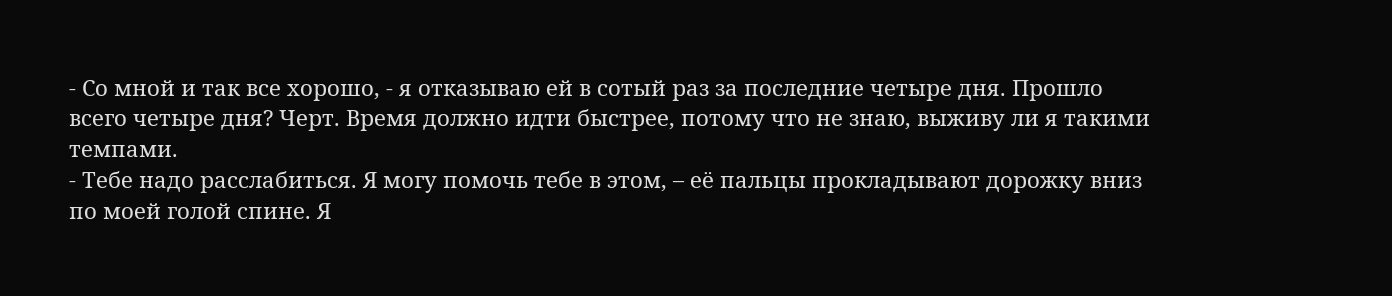- Со мной и так все хорошо, - я отказываю ей в сотый раз за последние четыре дня. Прошло всего четыре дня? Черт. Время должно идти быстрее, потому что не знаю, выживу ли я такими темпами.
- Тебе надо расслабиться. Я могу помочь тебе в этом, – её пальцы прокладывают дорожку вниз по моей голой спине. Я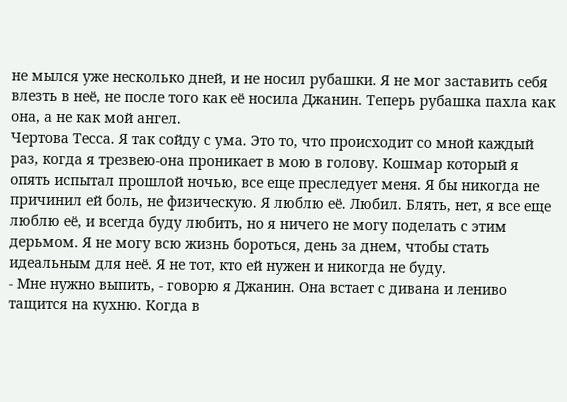не мылся уже несколько дней, и не носил рубашки. Я не мог заставить себя влезть в неё, не после того как её носила Джанин. Теперь рубашка пахла как она, а не как мой ангел.
Чертова Тесса. Я так сойду с ума. Это то, что происходит со мной каждый раз, когда я трезвею-она проникает в мою в голову. Кошмар который я опять испытал прошлой ночью, все еще преследует меня. Я бы никогда не причинил ей боль, не физическую. Я люблю её. Любил. Блять, нет, я все еще люблю её, и всегда буду любить, но я ничего не могу поделать с этим дерьмом. Я не могу всю жизнь бороться, день за днем, чтобы стать идеальным для неё. Я не тот, кто ей нужен и никогда не буду.
- Мне нужно выпить, - говорю я Джанин. Она встает с дивана и лениво тащится на кухню. Когда в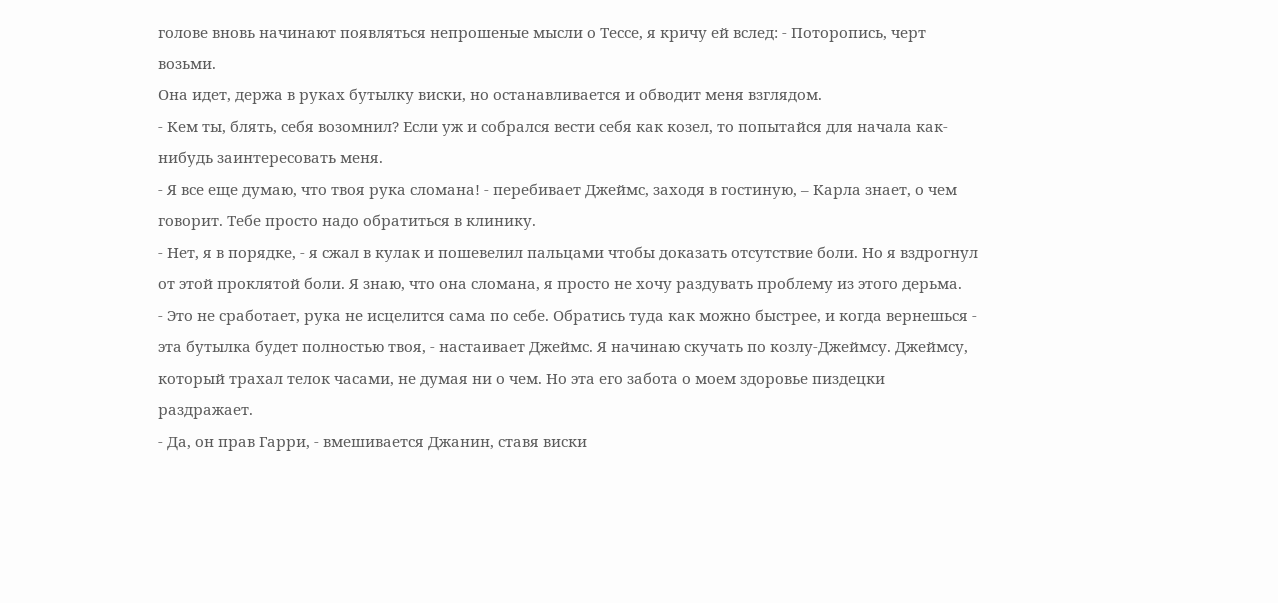голове вновь начинают появляться непрошеные мысли о Тессе, я кричу ей вслед: - Поторопись, черт возьми.
Она идет, держа в руках бутылку виски, но останавливается и обводит меня взглядом.
- Кем ты, блять, себя возомнил? Если уж и собрался вести себя как козел, то попытайся для начала как-нибудь заинтересовать меня.
- Я все еще думаю, что твоя рука сломана! - перебивает Джеймс, заходя в гостиную, – Карла знает, о чем говорит. Тебе просто надо обратиться в клинику.
- Нет, я в порядке, - я сжал в кулак и пошевелил пальцами чтобы доказать отсутствие боли. Но я вздрогнул от этой проклятой боли. Я знаю, что она сломана, я просто не хочу раздувать проблему из этого дерьма.
- Это не сработает, рука не исцелится сама по себе. Обратись туда как можно быстрее, и когда вернешься - эта бутылка будет полностью твоя, - настаивает Джеймс. Я начинаю скучать по козлу-Джеймсу. Джеймсу, который трахал телок часами, не думая ни о чем. Но эта его забота о моем здоровье пиздецки раздражает.
- Да, он прав Гарри, - вмешивается Джанин, ставя виски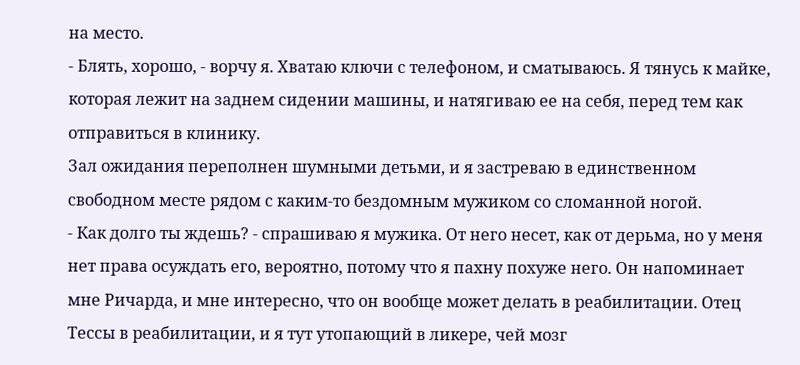на место.
- Блять, хорошо, - ворчу я. Хватаю ключи с телефоном, и сматываюсь. Я тянусь к майке, которая лежит на заднем сидении машины, и натягиваю ее на себя, перед тем как отправиться в клинику.
Зал ожидания переполнен шумными детьми, и я застреваю в единственном свободном месте рядом с каким-то бездомным мужиком со сломанной ногой.
- Как долго ты ждешь? - спрашиваю я мужика. От него несет, как от дерьма, но у меня нет права осуждать его, вероятно, потому что я пахну похуже него. Он напоминает мне Ричарда, и мне интересно, что он вообще может делать в реабилитации. Отец Тессы в реабилитации, и я тут утопающий в ликере, чей мозг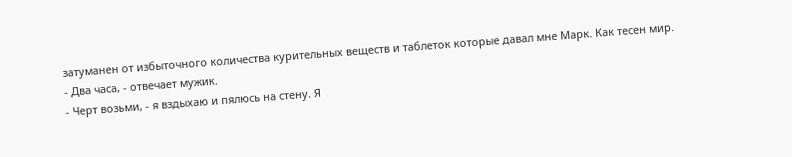затуманен от избыточного количества курительных веществ и таблеток которые давал мне Марк. Как тесен мир.
- Два часа, - отвечает мужик.
- Черт возьми, - я вздыхаю и пялюсь на стену. Я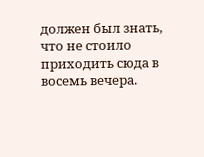должен был знать, что не стоило приходить сюда в восемь вечера.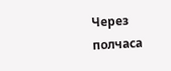Через полчаса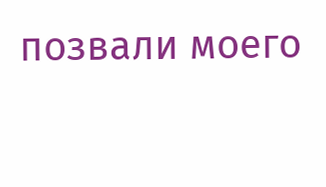позвали моего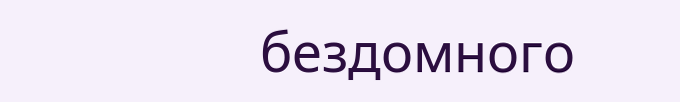бездомного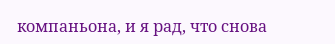компаньона, и я рад, что снова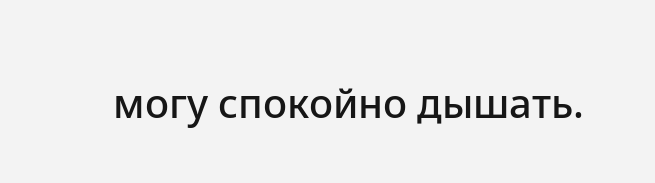могу спокойно дышать.